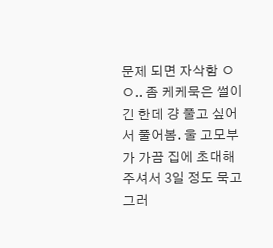문제 되면 자삭함 ㅇㅇ.. 좀 케케묵은 썰이긴 한데 걍 풀고 싶어서 풀어봄. 울 고모부가 가끔 집에 초대해주셔서 3일 정도 묵고 그러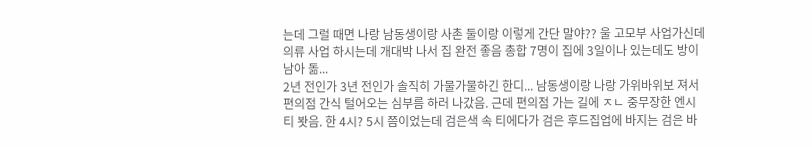는데 그럴 때면 나랑 남동생이랑 사촌 둘이랑 이렇게 간단 말야?? 울 고모부 사업가신데 의류 사업 하시는데 개대박 나서 집 완전 좋음 총합 7명이 집에 3일이나 있는데도 방이 남아 돎...
2년 전인가 3년 전인가 솔직히 가물가물하긴 한디... 남동생이랑 나랑 가위바위보 져서 편의점 간식 털어오는 심부름 하러 나갔음. 근데 편의점 가는 길에 ㅈㄴ 중무장한 엔시티 봣음. 한 4시? 5시 쯤이었는데 검은색 속 티에다가 검은 후드집업에 바지는 검은 바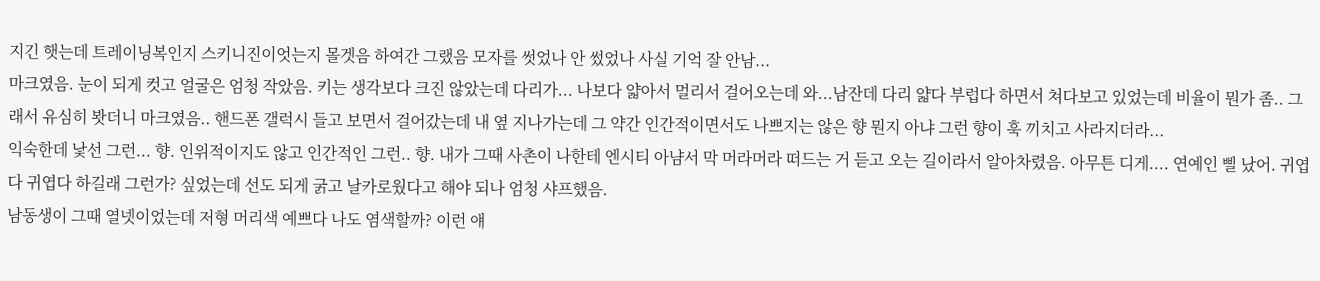지긴 햇는데 트레이닝복인지 스키니진이엇는지 몰겟음 하여간 그랬음 모자를 썻었나 안 썼었나 사실 기억 잘 안남...
마크였음. 눈이 되게 컷고 얼굴은 엄청 작았음. 키는 생각보다 크진 않았는데 다리가... 나보다 얇아서 멀리서 걸어오는데 와...남잔데 다리 얇다 부럽다 하면서 쳐다보고 있었는데 비율이 뭔가 좀.. 그래서 유심히 봣더니 마크였음.. 핸드폰 갤럭시 들고 보면서 걸어갔는데 내 옆 지나가는데 그 약간 인간적이면서도 나쁘지는 않은 향 뭔지 아냐 그런 향이 훅 끼치고 사라지더라...
익숙한데 낯선 그런... 향. 인위적이지도 않고 인간적인 그런.. 향. 내가 그때 사촌이 나한테 엔시티 아냠서 막 머라머라 떠드는 거 듣고 오는 길이라서 알아차렸음. 아무튼 디게.... 연예인 삘 났어. 귀엽다 귀엽다 하길래 그런가? 싶었는데 선도 되게 굵고 날카로웠다고 해야 되나 엄청 샤프했음.
남동생이 그때 열넷이었는데 저형 머리색 예쁘다 나도 염색할까? 이런 얘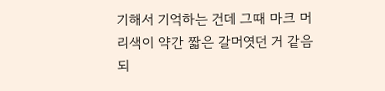기해서 기억하는 건데 그때 마크 머리색이 약간 짧은 갈머엿던 거 같음 되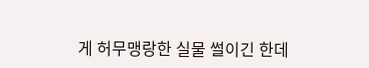게 허무맹랑한 실물 썰이긴 한데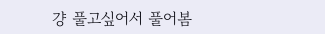걍 풀고싶어서 풀어봄